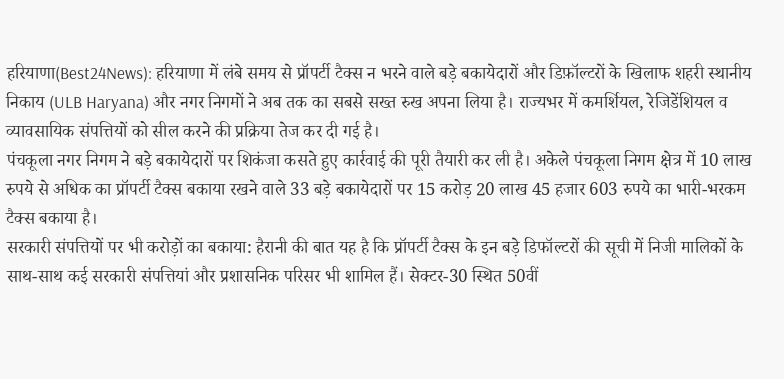हरियाणा(Best24News): हरियाणा में लंबे समय से प्रॉपर्टी टैक्स न भरने वाले बड़े बकायेदारों और डिफ़ॉल्टरों के खिलाफ शहरी स्थानीय निकाय (ULB Haryana) और नगर निगमों ने अब तक का सबसे सख्त रुख अपना लिया है। राज्यभर में कमर्शियल, रेजिडेंशियल व व्यावसायिक संपत्तियों को सील करने की प्रक्रिया तेज कर दी गई है।
पंचकूला नगर निगम ने बड़े बकायेदारों पर शिकंजा कसते हुए कार्रवाई की पूरी तैयारी कर ली है। अकेले पंचकूला निगम क्षेत्र में 10 लाख रुपये से अधिक का प्रॉपर्टी टैक्स बकाया रखने वाले 33 बड़े बकायेदारों पर 15 करोड़ 20 लाख 45 हजार 603 रुपये का भारी-भरकम टैक्स बकाया है।
सरकारी संपत्तियों पर भी करोड़ों का बकाया: हैरानी की बात यह है कि प्रॉपर्टी टैक्स के इन बड़े डिफॉल्टरों की सूची में निजी मालिकों के साथ-साथ कई सरकारी संपत्तियां और प्रशासनिक परिसर भी शामिल हैं। सेक्टर-30 स्थित 50वीं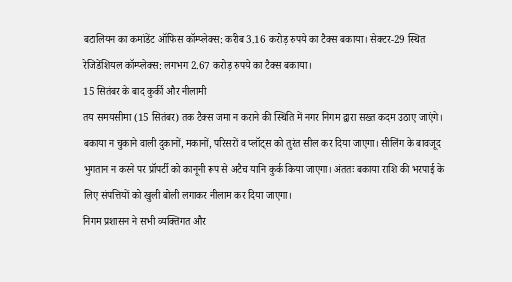बटालियन का कमांडेंट ऑफिस कॉम्प्लेक्स: करीब 3.16 करोड़ रुपये का टैक्स बकाया। सेक्टर-29 स्थित रेजिडेंशियल कॉम्प्लेक्स: लगभग 2.67 करोड़ रुपये का टैक्स बकाया।
15 सितंबर के बाद कुर्की और नीलामी
तय समयसीमा (15 सितंबर) तक टैक्स जमा न कराने की स्थिति में नगर निगम द्वारा सख्त कदम उठाए जाएंगे। बकाया न चुकाने वाली दुकानों, मकानों, परिसरों व प्लॉट्स को तुरंत सील कर दिया जाएगा। सीलिंग के बावजूद भुगतान न करने पर प्रॉपर्टी को कानूनी रूप से अटैच यानि कुर्क किया जाएगा। अंततः बकाया राशि की भरपाई के लिए संपत्तियों को खुली बोली लगाकर नीलाम कर दिया जाएगा।
निगम प्रशासन ने सभी व्यक्तिगत और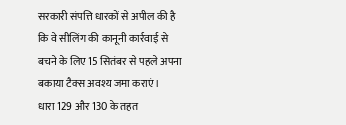सरकारी संपत्ति धारकों से अपील की है कि वे सीलिंग की कानूनी कार्रवाई से बचने के लिए 15 सितंबर से पहले अपना बकाया टैक्स अवश्य जमा कराएं।
धारा 129 और 130 के तहत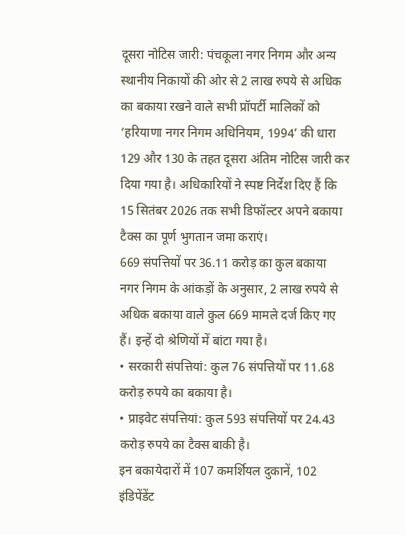दूसरा नोटिस जारी: पंचकूला नगर निगम और अन्य स्थानीय निकायों की ओर से 2 लाख रुपये से अधिक का बकाया रखने वाले सभी प्रॉपर्टी मालिकों को ‘हरियाणा नगर निगम अधिनियम, 1994’ की धारा 129 और 130 के तहत दूसरा अंतिम नोटिस जारी कर दिया गया है। अधिकारियों ने स्पष्ट निर्देश दिए हैं कि 15 सितंबर 2026 तक सभी डिफॉल्टर अपने बकाया टैक्स का पूर्ण भुगतान जमा कराएं।
669 संपत्तियों पर 36.11 करोड़ का कुल बकाया
नगर निगम के आंकड़ों के अनुसार, 2 लाख रुपये से अधिक बकाया वाले कुल 669 मामले दर्ज किए गए हैं। इन्हें दो श्रेणियों में बांटा गया है।
• सरकारी संपत्तियां: कुल 76 संपत्तियों पर 11.68 करोड़ रुपये का बकाया है।
• प्राइवेट संपत्तियां: कुल 593 संपत्तियों पर 24.43 करोड़ रुपये का टैक्स बाकी है।
इन बकायेदारों में 107 कमर्शियल दुकानें, 102 इंडिपेंडेंट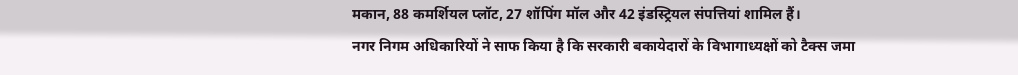मकान, 88 कमर्शियल प्लॉट, 27 शॉपिंग मॉल और 42 इंडस्ट्रियल संपत्तियां शामिल हैं।
नगर निगम अधिकारियों ने साफ किया है कि सरकारी बकायेदारों के विभागाध्यक्षों को टैक्स जमा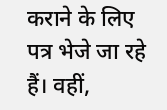कराने के लिए पत्र भेजे जा रहे हैं। वहीं,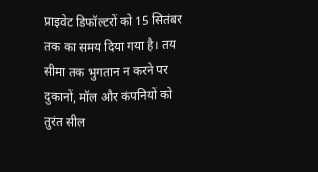प्राइवेट डिफॉल्टरों को 15 सितंबर तक का समय दिया गया है। तय सीमा तक भुगतान न करने पर दुकानों, मॉल और कंपनियों को तुरंत सील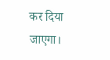कर दिया जाएगा।